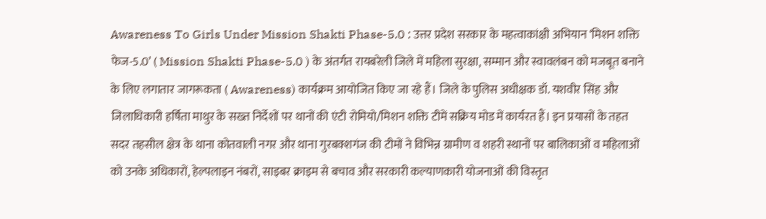Awareness To Girls Under Mission Shakti Phase-5.0 : उत्तर प्रदेश सरकार के महत्वाकांक्षी अभियान ‘मिशन शक्ति फेज-5.0’ ( Mission Shakti Phase-5.0 ) के अंतर्गत रायबरेली जिले में महिला सुरक्षा, सम्मान और स्वावलंबन को मजबूत बनाने के लिए लगातार जागरूकता ( Awareness) कार्यक्रम आयोजित किए जा रहे हैं। जिले के पुलिस अधीक्षक डॉ. यशवीर सिंह और जिलाधिकारी हर्षिता माथुर के सख्त निर्देशों पर थानों की एंटी रोमियो/मिशन शक्ति टीमें सक्रिय मोड में कार्यरत हैं। इन प्रयासों के तहत सदर तहसील क्षेत्र के थाना कोतवाली नगर और थाना गुरबक्शगंज की टीमों ने विभिन्न ग्रामीण व शहरी स्थानों पर बालिकाओं व महिलाओं को उनके अधिकारों, हेल्पलाइन नंबरों, साइबर क्राइम से बचाव और सरकारी कल्याणकारी योजनाओं की विस्तृत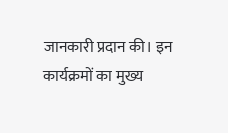जानकारी प्रदान की। इन कार्यक्रमों का मुख्य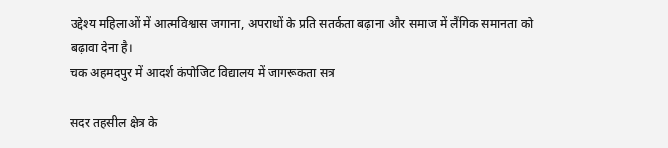उद्देश्य महिलाओं में आत्मविश्वास जगाना, अपराधों के प्रति सतर्कता बढ़ाना और समाज में लैंगिक समानता को बढ़ावा देना है।
चक अहमदपुर में आदर्श कंपोजिट विद्यालय में जागरूकता सत्र

सदर तहसील क्षेत्र के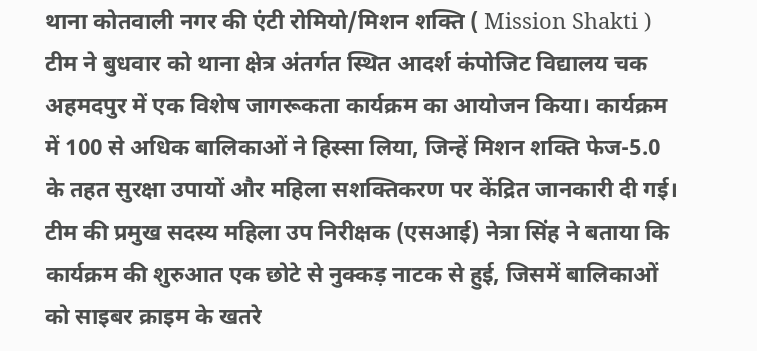थाना कोतवाली नगर की एंटी रोमियो/मिशन शक्ति ( Mission Shakti ) टीम ने बुधवार को थाना क्षेत्र अंतर्गत स्थित आदर्श कंपोजिट विद्यालय चक अहमदपुर में एक विशेष जागरूकता कार्यक्रम का आयोजन किया। कार्यक्रम में 100 से अधिक बालिकाओं ने हिस्सा लिया, जिन्हें मिशन शक्ति फेज-5.0 के तहत सुरक्षा उपायों और महिला सशक्तिकरण पर केंद्रित जानकारी दी गई।
टीम की प्रमुख सदस्य महिला उप निरीक्षक (एसआई) नेत्रा सिंह ने बताया कि कार्यक्रम की शुरुआत एक छोटे से नुक्कड़ नाटक से हुई, जिसमें बालिकाओं को साइबर क्राइम के खतरे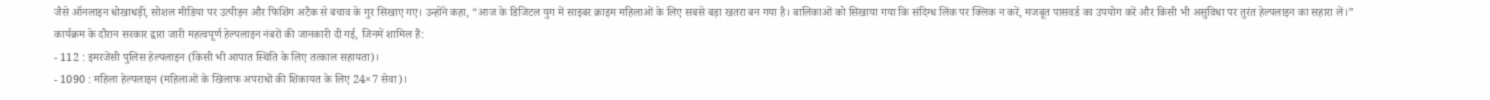जैसे ऑनलाइन धोखाधड़ी, सोशल मीडिया पर उत्पीड़न और फिशिंग अटैक से बचाव के गुर सिखाए गए। उन्होंने कहा, “आज के डिजिटल युग में साइबर क्राइम महिलाओं के लिए सबसे बड़ा खतरा बन गया है। बालिकाओं को सिखाया गया कि संदिग्ध लिंक पर क्लिक न करें, मजबूत पासवर्ड का उपयोग करें और किसी भी असुविधा पर तुरंत हेल्पलाइन का सहारा लें।”
कार्यक्रम के दौरान सरकार द्वारा जारी महत्वपूर्ण हेल्पलाइन नंबरों की जानकारी दी गई, जिनमें शामिल हैं:
- 112 : इमरजेंसी पुलिस हेल्पलाइन (किसी भी आपात स्थिति के लिए तत्काल सहायता)।
- 1090 : महिला हेल्पलाइन (महिलाओं के खिलाफ अपराधों की शिकायत के लिए 24×7 सेवा)।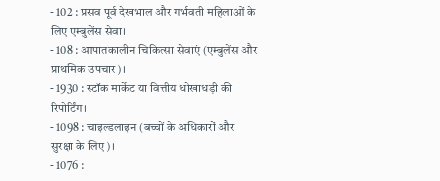- 102 : प्रसव पूर्व देखभाल और गर्भवती महिलाओं के लिए एम्बुलेंस सेवा।
- 108 : आपातकालीन चिकित्सा सेवाएं (एम्बुलेंस और प्राथमिक उपचार)।
- 1930 : स्टॉक मार्केट या वित्तीय धोखाधड़ी की रिपोर्टिंग।
- 1098 : चाइल्डलाइन (बच्चों के अधिकारों और सुरक्षा के लिए)।
- 1076 :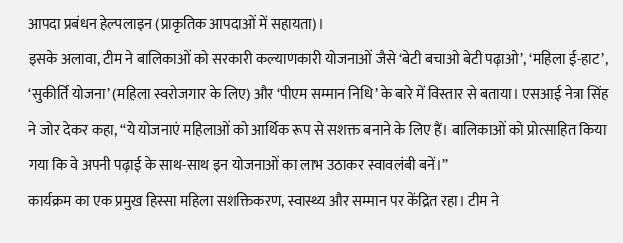आपदा प्रबंधन हेल्पलाइन (प्राकृतिक आपदाओं में सहायता)।
इसके अलावा, टीम ने बालिकाओं को सरकारी कल्याणकारी योजनाओं जैसे ‘बेटी बचाओ बेटी पढ़ाओ’, ‘महिला ई-हाट’, ‘सुकीर्ति योजना’ (महिला स्वरोजगार के लिए) और ‘पीएम सम्मान निधि’ के बारे में विस्तार से बताया। एसआई नेत्रा सिंह ने जोर देकर कहा, “ये योजनाएं महिलाओं को आर्थिक रूप से सशक्त बनाने के लिए हैं। बालिकाओं को प्रोत्साहित किया गया कि वे अपनी पढ़ाई के साथ-साथ इन योजनाओं का लाभ उठाकर स्वावलंबी बनें।”
कार्यक्रम का एक प्रमुख हिस्सा महिला सशक्तिकरण, स्वास्थ्य और सम्मान पर केंद्रित रहा। टीम ने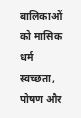बालिकाओं को मासिक धर्म स्वच्छता, पोषण और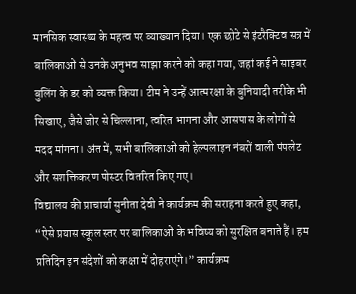मानसिक स्वास्थ्य के महत्व पर व्याख्यान दिया। एक छोटे से इंटरैक्टिव सत्र में बालिकाओं से उनके अनुभव साझा करने को कहा गया, जहां कई ने साइबर बुलिंग के डर को व्यक्त किया। टीम ने उन्हें आत्मरक्षा के बुनियादी तरीके भी सिखाए, जैसे जोर से चिल्लाना, त्वरित भागना और आसपास के लोगों से मदद मांगना। अंत में, सभी बालिकाओं को हेल्पलाइन नंबरों वाली पंपलेट और सशक्तिकरण पोस्टर वितरित किए गए।
विद्यालय की प्राचार्या सुनीता देवी ने कार्यक्रम की सराहना करते हुए कहा, “ऐसे प्रयास स्कूल स्तर पर बालिकाओं के भविष्य को सुरक्षित बनाते हैं। हम प्रतिदिन इन संदेशों को कक्षा में दोहराएंगे।” कार्यक्रम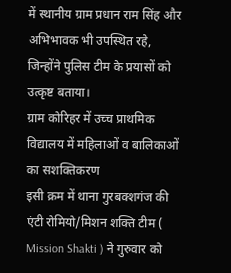में स्थानीय ग्राम प्रधान राम सिंह और अभिभावक भी उपस्थित रहे, जिन्होंने पुलिस टीम के प्रयासों को उत्कृष्ट बताया।
ग्राम कोरिहर में उच्च प्राथमिक विद्यालय में महिलाओं व बालिकाओं का सशक्तिकरण
इसी क्रम में थाना गुरबक्शगंज की एंटी रोमियो/मिशन शक्ति टीम ( Mission Shakti ) ने गुरुवार को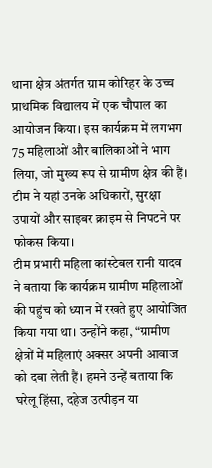थाना क्षेत्र अंतर्गत ग्राम कोरिहर के उच्च प्राथमिक विद्यालय में एक चौपाल का आयोजन किया। इस कार्यक्रम में लगभग 75 महिलाओं और बालिकाओं ने भाग लिया, जो मुख्य रूप से ग्रामीण क्षेत्र की हैं। टीम ने यहां उनके अधिकारों, सुरक्षा उपायों और साइबर क्राइम से निपटने पर फोकस किया।
टीम प्रभारी महिला कांस्टेबल रानी यादव ने बताया कि कार्यक्रम ग्रामीण महिलाओं की पहुंच को ध्यान में रखते हुए आयोजित किया गया था। उन्होंने कहा, “ग्रामीण क्षेत्रों में महिलाएं अक्सर अपनी आवाज को दबा लेती हैं। हमने उन्हें बताया कि घरेलू हिंसा, दहेज उत्पीड़न या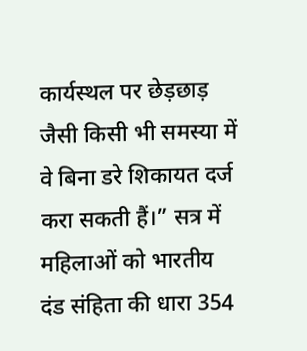कार्यस्थल पर छेड़छाड़ जैसी किसी भी समस्या में वे बिना डरे शिकायत दर्ज करा सकती हैं।” सत्र में महिलाओं को भारतीय दंड संहिता की धारा 354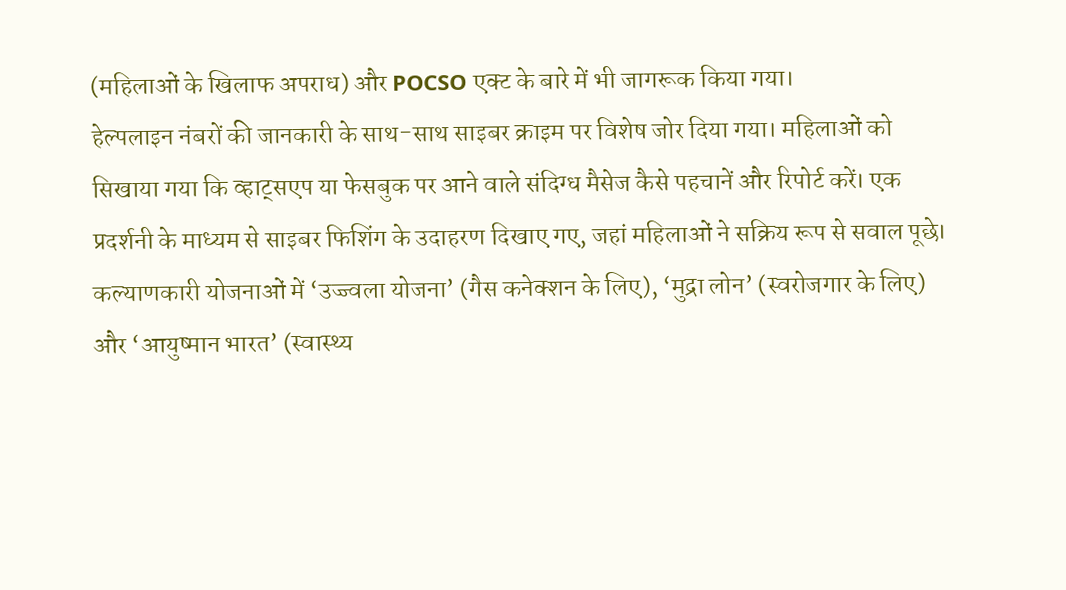(महिलाओं के खिलाफ अपराध) और POCSO एक्ट के बारे में भी जागरूक किया गया।
हेल्पलाइन नंबरों की जानकारी के साथ-साथ साइबर क्राइम पर विशेष जोर दिया गया। महिलाओं को सिखाया गया कि व्हाट्सएप या फेसबुक पर आने वाले संदिग्ध मैसेज कैसे पहचानें और रिपोर्ट करें। एक प्रदर्शनी के माध्यम से साइबर फिशिंग के उदाहरण दिखाए गए, जहां महिलाओं ने सक्रिय रूप से सवाल पूछे। कल्याणकारी योजनाओं में ‘उज्ज्वला योजना’ (गैस कनेक्शन के लिए), ‘मुद्रा लोन’ (स्वरोजगार के लिए) और ‘आयुष्मान भारत’ (स्वास्थ्य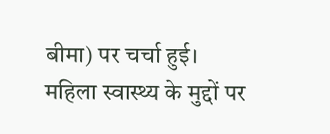बीमा) पर चर्चा हुई।
महिला स्वास्थ्य के मुद्दों पर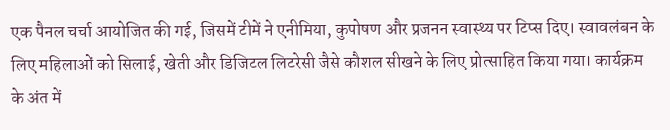एक पैनल चर्चा आयोजित की गई, जिसमें टीमें ने एनीमिया, कुपोषण और प्रजनन स्वास्थ्य पर टिप्स दिए। स्वावलंबन के लिए महिलाओं को सिलाई, खेती और डिजिटल लिटरेसी जैसे कौशल सीखने के लिए प्रोत्साहित किया गया। कार्यक्रम के अंत में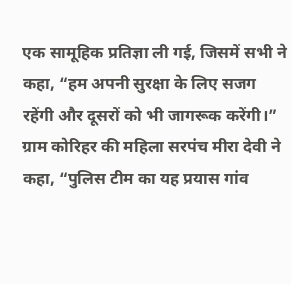एक सामूहिक प्रतिज्ञा ली गई, जिसमें सभी ने कहा, “हम अपनी सुरक्षा के लिए सजग रहेंगी और दूसरों को भी जागरूक करेंगी।”
ग्राम कोरिहर की महिला सरपंच मीरा देवी ने कहा, “पुलिस टीम का यह प्रयास गांव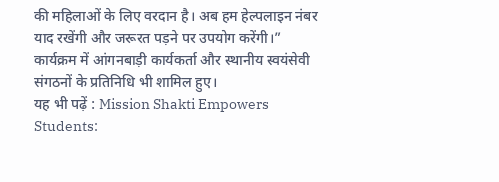की महिलाओं के लिए वरदान है। अब हम हेल्पलाइन नंबर याद रखेंगी और जरूरत पड़ने पर उपयोग करेंगी।” कार्यक्रम में आंगनबाड़ी कार्यकर्ता और स्थानीय स्वयंसेवी संगठनों के प्रतिनिधि भी शामिल हुए।
यह भी पढ़ें : Mission Shakti Empowers Students: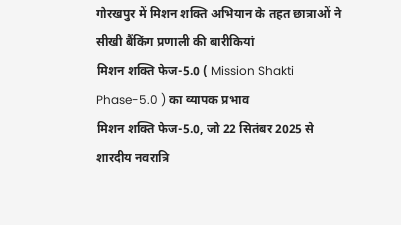गोरखपुर में मिशन शक्ति अभियान के तहत छात्राओं ने सीखी बैंकिंग प्रणाली की बारीकियां
मिशन शक्ति फेज-5.0 ( Mission Shakti Phase-5.0 ) का व्यापक प्रभाव
मिशन शक्ति फेज-5.0, जो 22 सितंबर 2025 से शारदीय नवरात्रि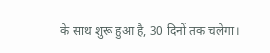के साथ शुरू हुआ है, 30 दिनों तक चलेगा।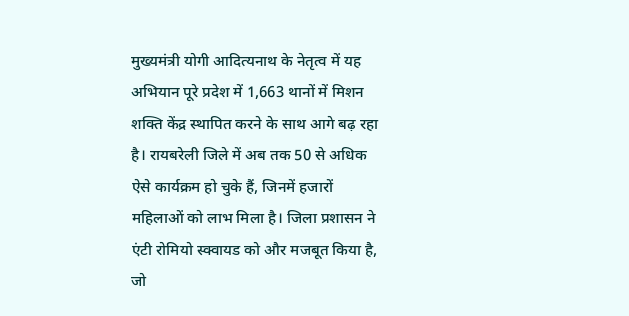मुख्यमंत्री योगी आदित्यनाथ के नेतृत्व में यह अभियान पूरे प्रदेश में 1,663 थानों में मिशन शक्ति केंद्र स्थापित करने के साथ आगे बढ़ रहा है। रायबरेली जिले में अब तक 50 से अधिक ऐसे कार्यक्रम हो चुके हैं, जिनमें हजारों महिलाओं को लाभ मिला है। जिला प्रशासन ने एंटी रोमियो स्क्वायड को और मजबूत किया है, जो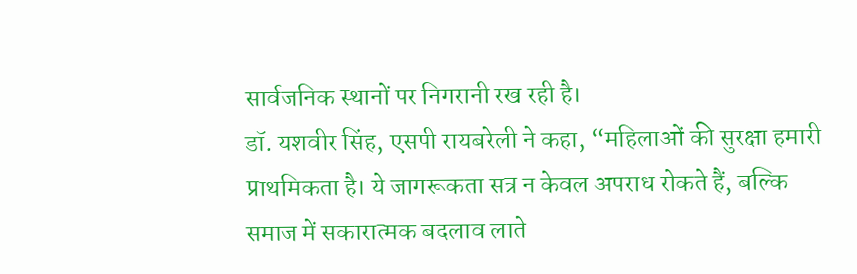सार्वजनिक स्थानों पर निगरानी रख रही है।
डॉ. यशवीर सिंह, एसपी रायबरेली ने कहा, “महिलाओं की सुरक्षा हमारी प्राथमिकता है। ये जागरूकता सत्र न केवल अपराध रोकते हैं, बल्कि समाज में सकारात्मक बदलाव लाते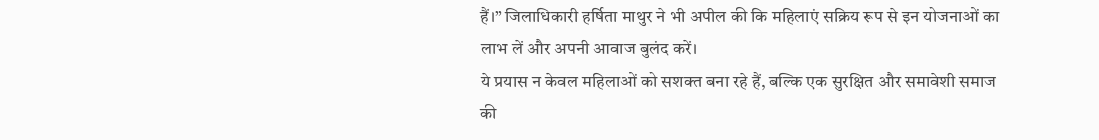हैं।” जिलाधिकारी हर्षिता माथुर ने भी अपील की कि महिलाएं सक्रिय रूप से इन योजनाओं का लाभ लें और अपनी आवाज बुलंद करें।
ये प्रयास न केवल महिलाओं को सशक्त बना रहे हैं, बल्कि एक सुरक्षित और समावेशी समाज की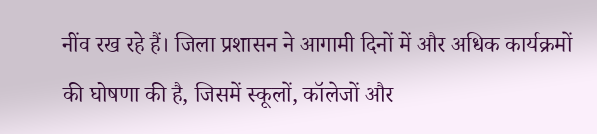नींव रख रहे हैं। जिला प्रशासन ने आगामी दिनों में और अधिक कार्यक्रमों की घोषणा की है, जिसमें स्कूलों, कॉलेजों और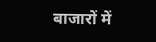बाजारों में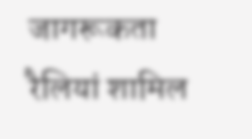जागरूकता रैलियां शामिल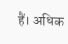हैं। अधिक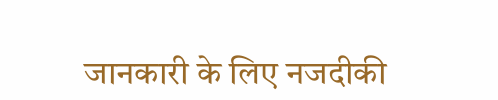जानकारी के लिए नजदीकी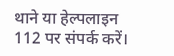थाने या हेल्पलाइन 112 पर संपर्क करें।